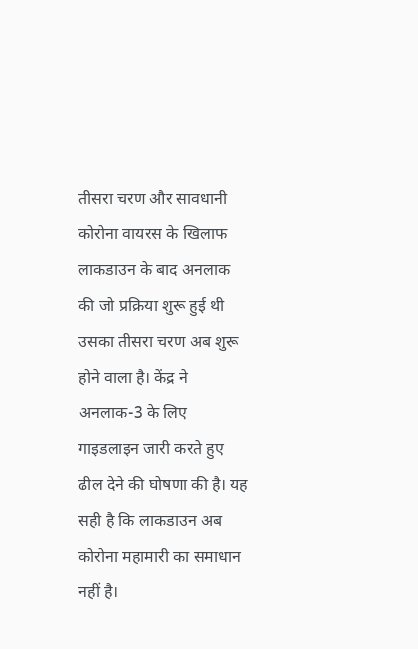तीसरा चरण और सावधानी
कोरोना वायरस के खिलाफ लाकडाउन के बाद अनलाक की जो प्रक्रिया शुरू हुई थी उसका तीसरा चरण अब शुरू होने वाला है। केंद्र ने अनलाक-3 के लिए गाइडलाइन जारी करते हुए ढील देने की घोषणा की है। यह सही है कि लाकडाउन अब कोरोना महामारी का समाधान नहीं है।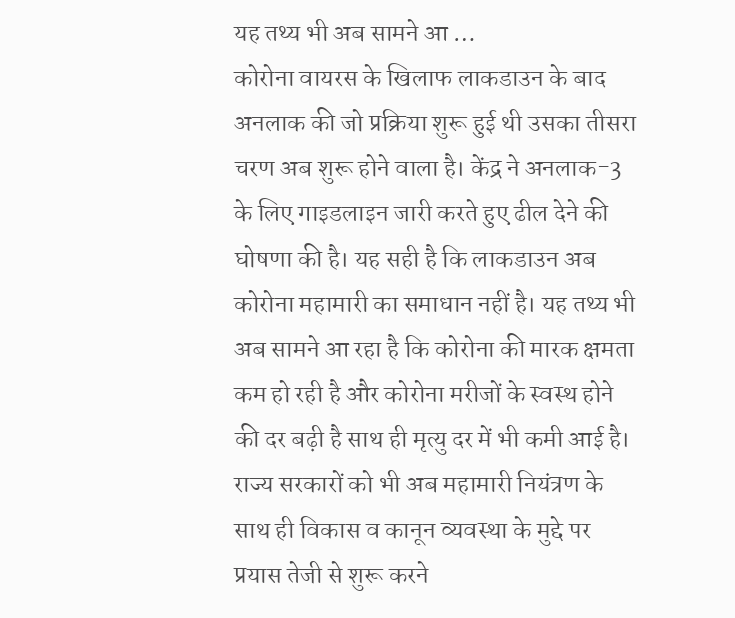यह तथ्य भी अब सामने आ …
कोरोना वायरस के खिलाफ लाकडाउन के बाद अनलाक की जो प्रक्रिया शुरू हुई थी उसका तीसरा चरण अब शुरू होने वाला है। केंद्र ने अनलाक-3 के लिए गाइडलाइन जारी करते हुए ढील देने की घोषणा की है। यह सही है कि लाकडाउन अब कोरोना महामारी का समाधान नहीं है। यह तथ्य भी अब सामने आ रहा है कि कोरोना की मारक क्षमता कम हो रही है और कोरोना मरीजों के स्वस्थ होने की दर बढ़ी है साथ ही मृत्यु दर में भी कमी आई है।
राज्य सरकारों को भी अब महामारी नियंत्रण के साथ ही विकास व कानून व्यवस्था के मुद्दे पर प्रयास तेजी से शुरू करने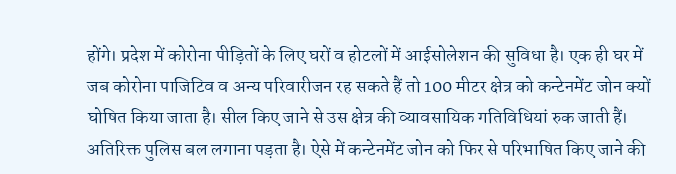होंगे। प्रदेश में कोरोना पीड़ितों के लिए घरों व होटलों में आईसोलेशन की सुविधा है। एक ही घर में जब कोरोना पाजिटिव व अन्य परिवारीजन रह सकते हैं तो 100 मीटर क्षेत्र को कन्टेनमेंट जोन क्यों घोषित किया जाता है। सील किए जाने से उस क्षेत्र की व्यावसायिक गतिविधियां रुक जाती हैं। अतिरिक्त पुलिस बल लगाना पड़ता है। ऐसे में कन्टेनमेंट जोन को फिर से परिभाषित किए जाने की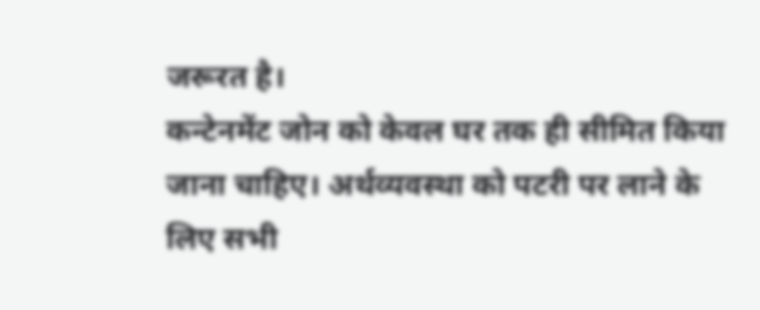जरूरत है।
कन्टेनमेंट जोन को केवल घर तक ही सीमित किया जाना चाहिए। अर्थव्यवस्था को पटरी पर लाने के लिए सभी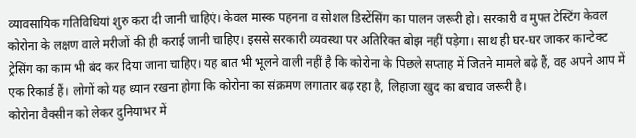व्यावसायिक गतिविधियां शुरु करा दी जानी चाहिएं। केवल मास्क पहनना व सोशल डिस्टेंसिंग का पालन जरूरी हो। सरकारी व मुफ्त टेस्टिंग केवल कोरोना के लक्षण वाले मरीजों की ही कराई जानी चाहिए। इससे सरकारी व्यवस्था पर अतिरिक्त बोझ नहीं पड़ेगा। साथ ही घर-घर जाकर कान्टेक्ट ट्रेसिंग का काम भी बंद कर दिया जाना चाहिए। यह बात भी भूलने वाली नहीं है कि कोरोना के पिछले सप्ताह में जितने मामले बढ़े हैं, वह अपने आप में एक रिकार्ड हैं। लोगों को यह ध्यान रखना होगा कि कोरोना का संक्रमण लगातार बढ़ रहा है, लिहाजा खुद का बचाव जरूरी है।
कोरोना वैक्सीन को लेकर दुनियाभर में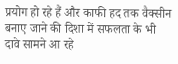प्रयोग हो रहे हैं और काफी हद तक वैक्सीन बनाए जाने की दिशा में सफलता के भी दावे सामने आ रहे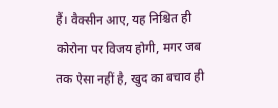हैं। वैक्सीन आए, यह निश्चित ही कोरोना पर विजय होगी, मगर जब तक ऐसा नहीं है, खुद का बचाव ही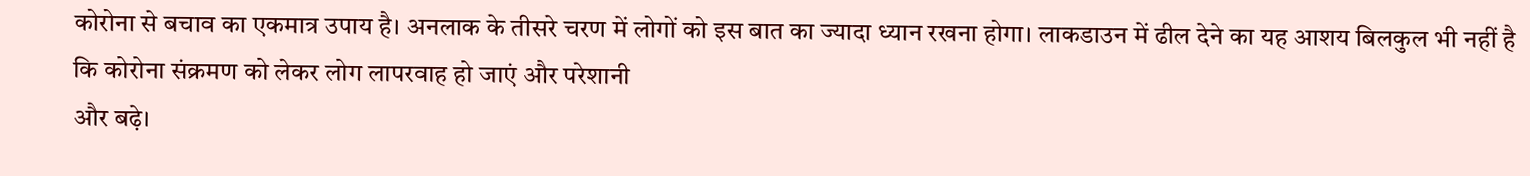कोरोना से बचाव का एकमात्र उपाय है। अनलाक के तीसरे चरण में लोगों को इस बात का ज्यादा ध्यान रखना होगा। लाकडाउन में ढील देने का यह आशय बिलकुल भी नहीं है कि कोरोना संक्रमण को लेकर लोग लापरवाह हो जाएं और परेशानी
और बढ़े।